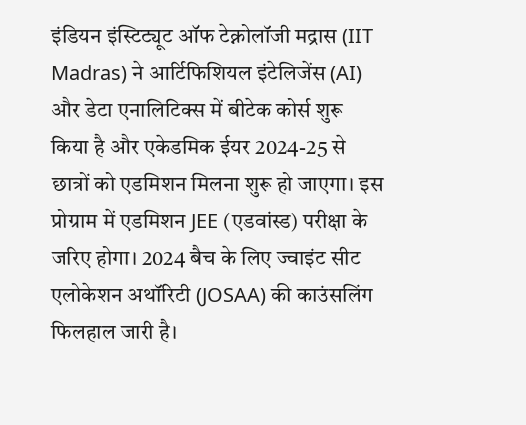इंडियन इंस्टिट्यूट ऑफ टेक्नोलॉजी मद्रास (IIT Madras) ने आर्टिफिशियल इंटेलिजेंस (AI) और डेटा एनालिटिक्स में बीटेक कोर्स शुरू किया है और एकेडमिक ईयर 2024-25 से छात्रों को एडमिशन मिलना शुरू हो जाएगा। इस प्रोग्राम में एडमिशन JEE (एडवांस्ड) परीक्षा के जरिए होगा। 2024 बैच के लिए ज्वाइंट सीट एलोकेशन अथॉरिटी (JOSAA) की काउंसलिंग फिलहाल जारी है।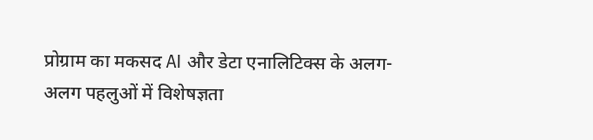प्रोग्राम का मकसद AI और डेटा एनालिटिक्स के अलग-अलग पहलुओं में विशेषज्ञता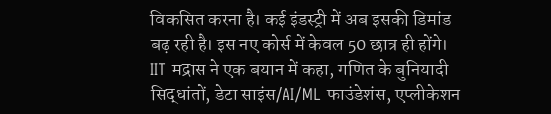विकसित करना है। कई इंडस्ट्री में अब इसकी डिमांड बढ़ रही है। इस नए कोर्स में केवल 50 छात्र ही होंगे।
IIT मद्रास ने एक बयान में कहा, गणित के बुनियादी सिद्धांतों, डेटा साइंस/AI/ML फाउंडेशंस, एप्लीकेशन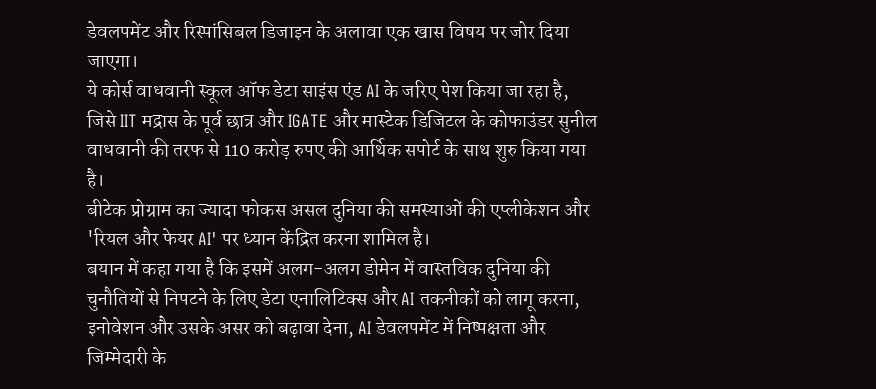डेवलपमेंट और रिस्पांसिबल डिजाइन के अलावा एक खास विषय पर जोर दिया जाएगा।
ये कोर्स वाधवानी स्कूल ऑफ डेटा साइंस एंड AI के जरिए पेश किया जा रहा है, जिसे IIT मद्रास के पूर्व छात्र और IGATE और मास्टेक डिजिटल के कोफाउंडर सुनील वाधवानी की तरफ से 110 करोड़ रुपए की आर्थिक सपोर्ट के साथ शुरु किया गया है।
बीटेक प्रोग्राम का ज्यादा फोकस असल दुनिया की समस्याओं की एप्लीकेशन और 'रियल और फेयर AI' पर ध्यान केंद्रित करना शामिल है।
बयान में कहा गया है कि इसमें अलग-अलग डोमेन में वास्तविक दुनिया की चुनौतियों से निपटने के लिए डेटा एनालिटिक्स और AI तकनीकों को लागू करना, इनोवेशन और उसके असर को बढ़ावा देना, AI डेवलपमेंट में निष्पक्षता और जिम्मेदारी के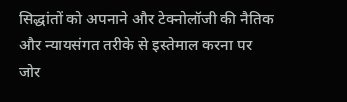सिद्धांतों को अपनाने और टेक्नोलॉजी की नैतिक और न्यायसंगत तरीके से इस्तेमाल करना पर जोर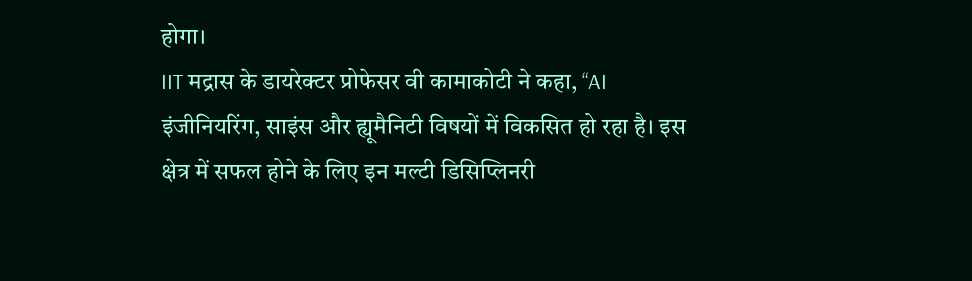होगा।
IIT मद्रास के डायरेक्टर प्रोफेसर वी कामाकोटी ने कहा, “AI इंजीनियरिंग, साइंस और ह्यूमैनिटी विषयों में विकसित हो रहा है। इस क्षेत्र में सफल होने के लिए इन मल्टी डिसिप्लिनरी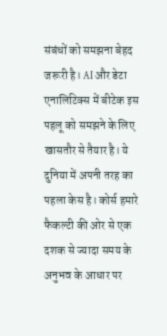संबंधों को समझना बेहद जरूरी है। AI और डेटा एनालिटिक्स में बीटेक इस पहलू को समझने के लिए खासतौर से तैयार है। ये दुनिया में अपनी तरह का पहला केस है। कोर्स हमारे फैकल्टी की ओर से एक दशक से ज्यादा समय के अनुभव के आधार पर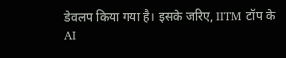डेवलप किया गया है। इसके जरिए, IITM टॉप के AI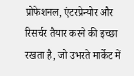प्रोफेशनल, एंटरप्रेन्योर और रिसर्चर तैयार करने की इच्छा रखता है, जो उभरते मार्केट में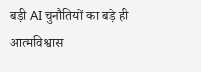बड़ी AI चुनौतियों का बड़े ही आत्मविश्वास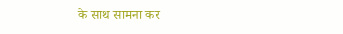के साथ सामना कर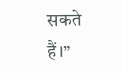सकते हैं।”